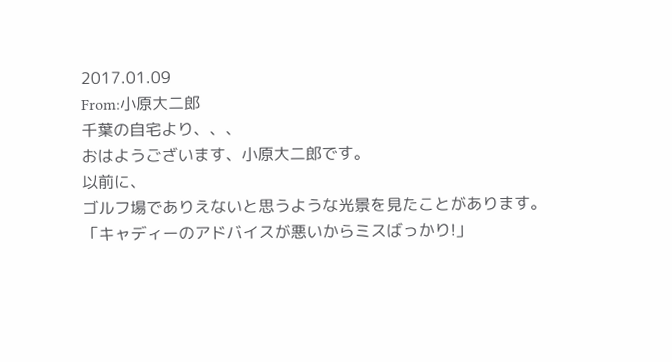2017.01.09
From:小原大二郎
千葉の自宅より、、、
おはようございます、小原大二郎です。
以前に、
ゴルフ場でありえないと思うような光景を見たことがあります。
「キャディーのアドバイスが悪いからミスばっかり!」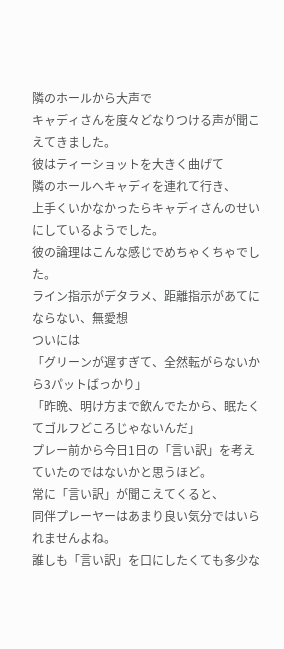隣のホールから大声で
キャディさんを度々どなりつける声が聞こえてきました。
彼はティーショットを大きく曲げて
隣のホールへキャディを連れて行き、
上手くいかなかったらキャディさんのせいにしているようでした。
彼の論理はこんな感じでめちゃくちゃでした。
ライン指示がデタラメ、距離指示があてにならない、無愛想
ついには
「グリーンが遅すぎて、全然転がらないから3パットばっかり」
「昨晩、明け方まで飲んでたから、眠たくてゴルフどころじゃないんだ」
プレー前から今日1日の「言い訳」を考えていたのではないかと思うほど。
常に「言い訳」が聞こえてくると、
同伴プレーヤーはあまり良い気分ではいられませんよね。
誰しも「言い訳」を口にしたくても多少な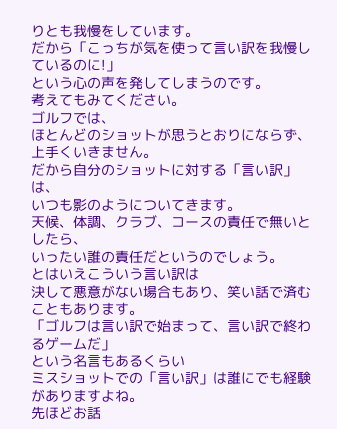りとも我慢をしています。
だから「こっちが気を使って言い訳を我慢しているのに!」
という心の声を発してしまうのです。
考えてもみてください。
ゴルフでは、
ほとんどのショットが思うとおりにならず、上手くいきません。
だから自分のショットに対する「言い訳」は、
いつも影のようについてきます。
天候、体調、クラブ、コースの責任で無いとしたら、
いったい誰の責任だというのでしょう。
とはいえこういう言い訳は
決して悪意がない場合もあり、笑い話で済むこともあります。
「ゴルフは言い訳で始まって、言い訳で終わるゲームだ」
という名言もあるくらい
ミスショットでの「言い訳」は誰にでも経験がありますよね。
先ほどお話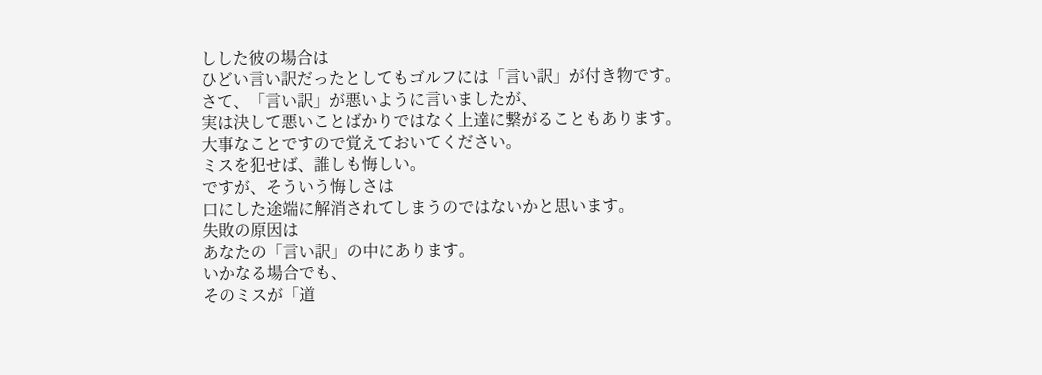しした彼の場合は
ひどい言い訳だったとしてもゴルフには「言い訳」が付き物です。
さて、「言い訳」が悪いように言いましたが、
実は決して悪いことばかりではなく上達に繋がることもあります。
大事なことですので覚えておいてください。
ミスを犯せば、誰しも悔しい。
ですが、そういう悔しさは
口にした途端に解消されてしまうのではないかと思います。
失敗の原因は
あなたの「言い訳」の中にあります。
いかなる場合でも、
そのミスが「道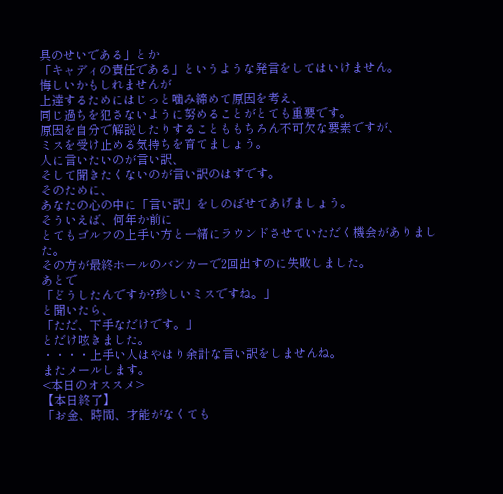具のせいである」とか
「キャディの責任である」というような発言をしてはいけません。
悔しいかもしれませんが
上達するためにはじっと噛み締めて原因を考え、
同じ過ちを犯さないように努めることがとても重要です。
原因を自分で解説したりすることももちろん不可欠な要素ですが、
ミスを受け止める気持ちを育てましょう。
人に言いたいのが言い訳、
そして聞きたくないのが言い訳のはずです。
そのために、
あなたの心の中に「言い訳」をしのばせてあげましょう。
そういえば、何年か前に
とてもゴルフの上手い方と一緒にラウンドさせていただく機会がありました。
その方が最終ホールのバンカーで2回出すのに失敗しました。
あとで
「どうしたんですか?珍しいミスですね。」
と聞いたら、
「ただ、下手なだけです。」
とだけ呟きました。
・・・・上手い人はやはり余計な言い訳をしませんね。
またメールします。
<本日のオススメ>
【本日終了】
「お金、時間、才能がなくても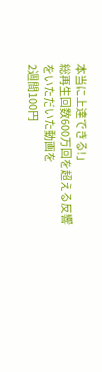本当に上達できる!」
総再生回数600万回を超える反響をいただいた動画を
2週間100円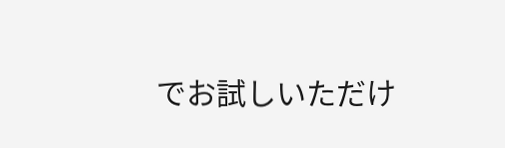でお試しいただけ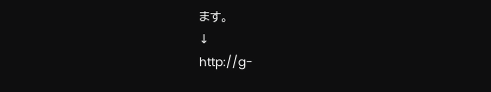ます。
↓
http://g-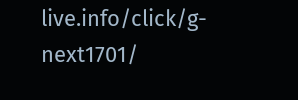live.info/click/g-next1701/